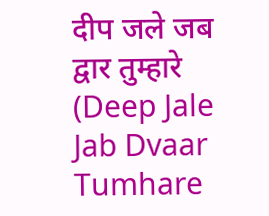दीप जले जब द्वार तुम्हारे (Deep Jale Jab Dvaar Tumhare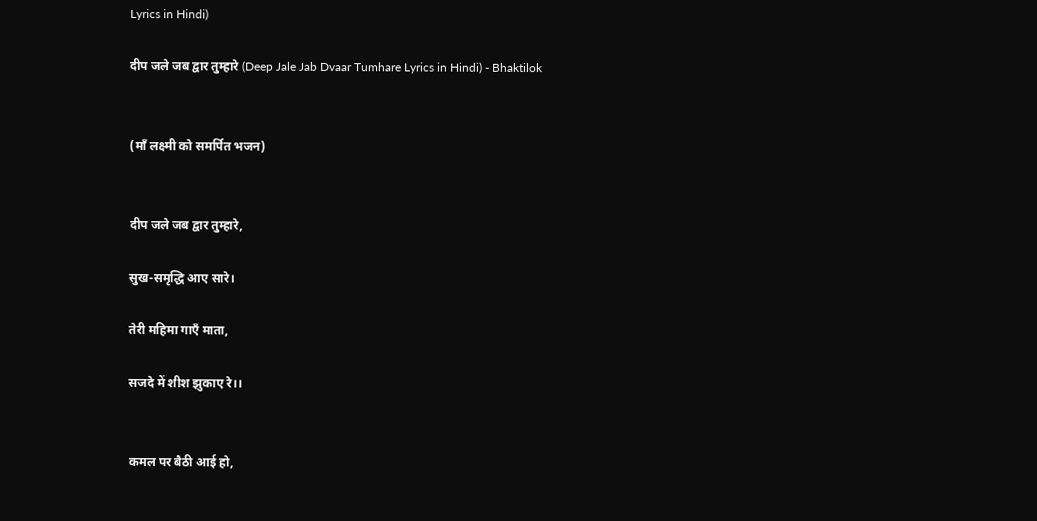Lyrics in Hindi)

दीप जले जब द्वार तुम्हारे (Deep Jale Jab Dvaar Tumhare Lyrics in Hindi) - Bhaktilok


(माँ लक्ष्मी को समर्पित भजन)


दीप जले जब द्वार तुम्हारे,

सुख-समृद्धि आए सारे।

तेरी महिमा गाएँ माता,

सजदे में शीश झुकाए रे।।


कमल पर बैठी आई हो,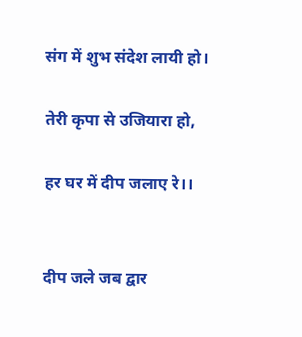संग में शुभ संदेश लायी हो।

तेरी कृपा से उजियारा हो,

हर घर में दीप जलाए रे।।


दीप जले जब द्वार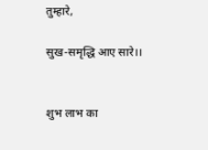तुम्हारे,

सुख-समृद्धि आए सारे।।


शुभ लाभ का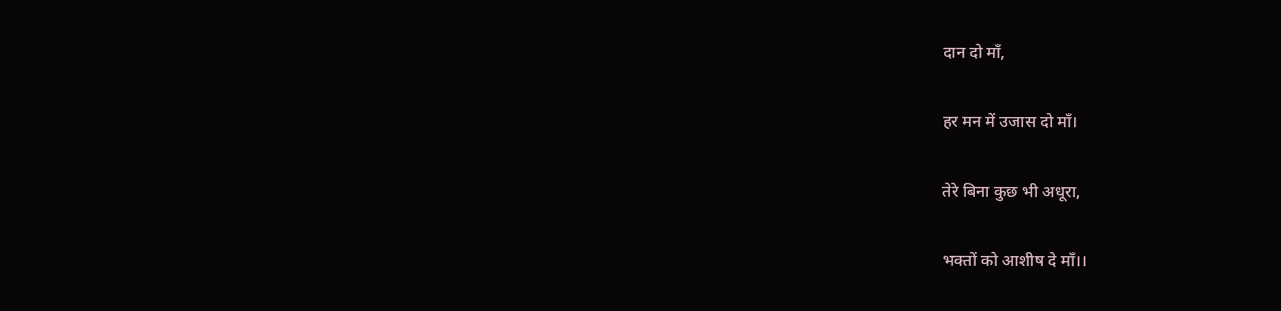दान दो माँ,

हर मन में उजास दो माँ।

तेरे बिना कुछ भी अधूरा,

भक्तों को आशीष दे माँ।।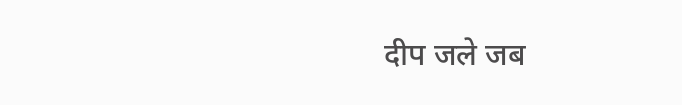दीप जले जब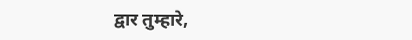द्वार तुम्हारे,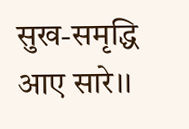सुख-समृद्धि आए सारे।।